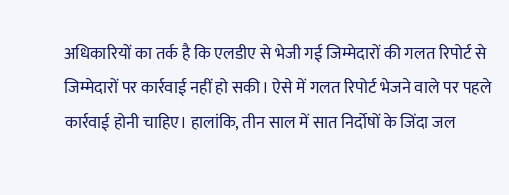अधिकारियों का तर्क है कि एलडीए से भेजी गई जिम्मेदारों की गलत रिपोर्ट से जिम्मेदारों पर कार्रवाई नहीं हो सकी। ऐसे में गलत रिपोर्ट भेजने वाले पर पहले कार्रवाई होनी चाहिए। हालांकि, तीन साल में सात निर्दोषों के जिंदा जल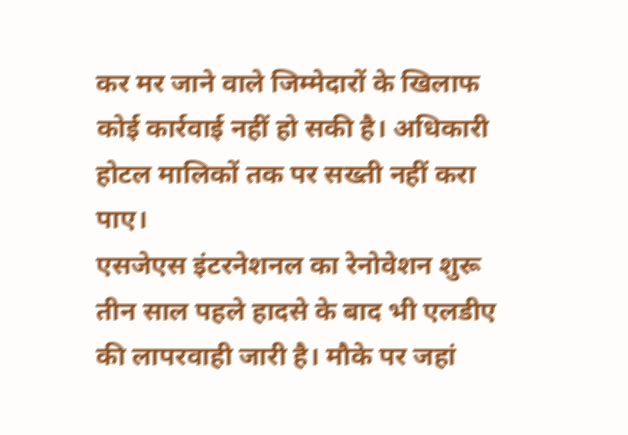कर मर जाने वाले जिम्मेदारों के खिलाफ कोई कार्रवाई नहीं हो सकी है। अधिकारी होटल मालिकों तक पर सख्ती नहीं करा पाए।
एसजेएस इंटरनेशनल का रेनोवेशन शुरू
तीन साल पहले हादसे के बाद भी एलडीए की लापरवाही जारी है। मौके पर जहां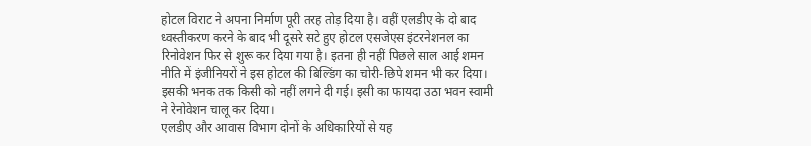होटल विराट ने अपना निर्माण पूरी तरह तोड़ दिया है। वहीं एलडीए के दो बाद ध्वस्तीकरण करने के बाद भी दूसरे सटे हुए होटल एसजेएस इंटरनेशनल का रिनोवेशन फिर से शुरू कर दिया गया है। इतना ही नहीं पिछले साल आई शमन नीति में इंजीनियरों ने इस होटल की बिल्डिंग का चोरी-छिपे शमन भी कर दिया। इसकी भनक तक किसी को नहीं लगने दी गई। इसी का फायदा उठा भवन स्वामी ने रेनोवेशन चालू कर दिया।
एलडीए और आवास विभाग दोनों के अधिकारियों से यह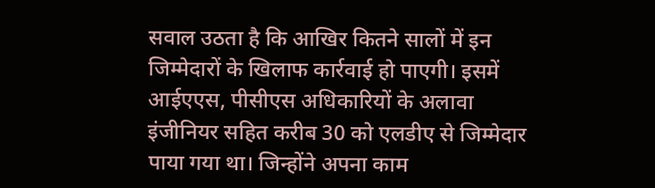सवाल उठता है कि आखिर कितने सालों में इन जिम्मेदारों के खिलाफ कार्रवाई हो पाएगी। इसमें आईएएस, पीसीएस अधिकारियों के अलावा इंजीनियर सहित करीब 30 को एलडीए से जिम्मेदार पाया गया था। जिन्होंने अपना काम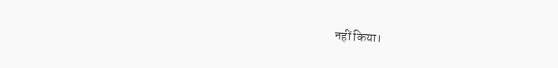नहीं किया।